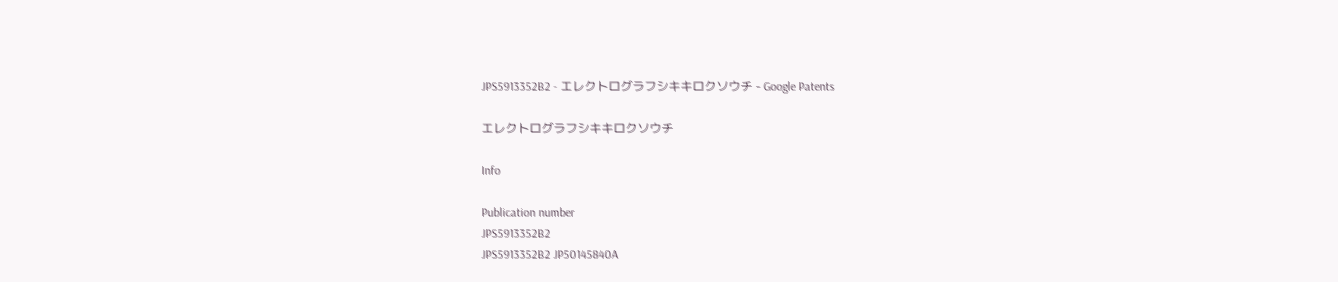JPS5913352B2 - エレクトログラフシキキロクソウチ - Google Patents

エレクトログラフシキキロクソウチ

Info

Publication number
JPS5913352B2
JPS5913352B2 JP50145840A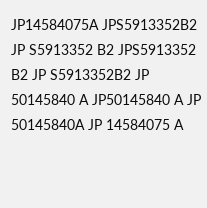JP14584075A JPS5913352B2 JP S5913352 B2 JPS5913352 B2 JP S5913352B2 JP 50145840 A JP50145840 A JP 50145840A JP 14584075 A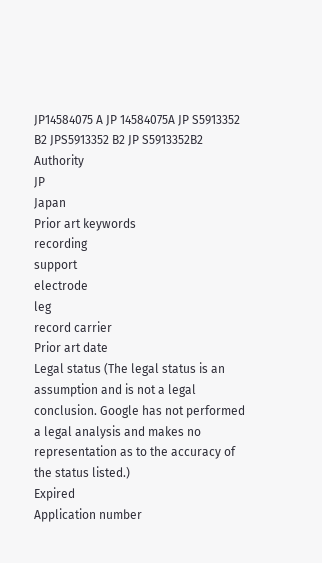JP14584075 A JP 14584075A JP S5913352 B2 JPS5913352 B2 JP S5913352B2
Authority
JP
Japan
Prior art keywords
recording
support
electrode
leg
record carrier
Prior art date
Legal status (The legal status is an assumption and is not a legal conclusion. Google has not performed a legal analysis and makes no representation as to the accuracy of the status listed.)
Expired
Application number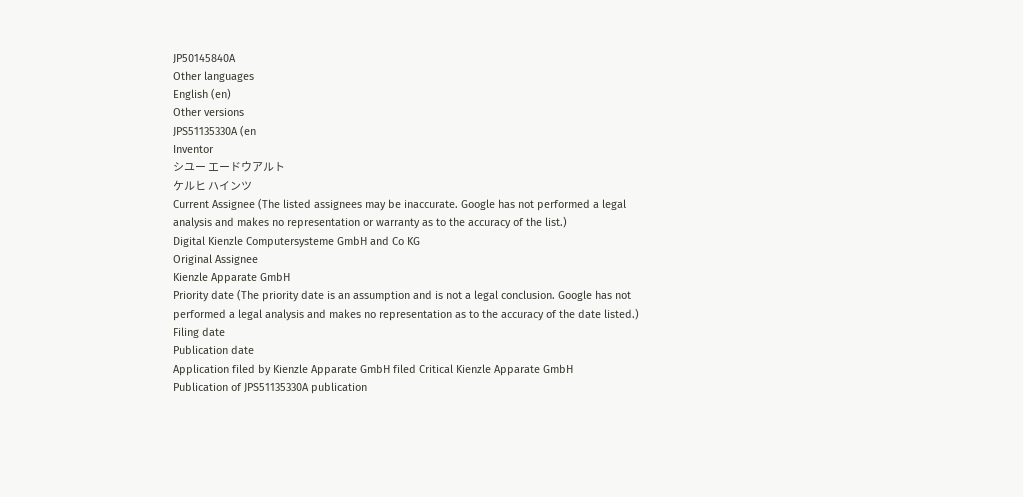JP50145840A
Other languages
English (en)
Other versions
JPS51135330A (en
Inventor
シユー エードウアルト
ケルヒ ハインツ
Current Assignee (The listed assignees may be inaccurate. Google has not performed a legal analysis and makes no representation or warranty as to the accuracy of the list.)
Digital Kienzle Computersysteme GmbH and Co KG
Original Assignee
Kienzle Apparate GmbH
Priority date (The priority date is an assumption and is not a legal conclusion. Google has not performed a legal analysis and makes no representation as to the accuracy of the date listed.)
Filing date
Publication date
Application filed by Kienzle Apparate GmbH filed Critical Kienzle Apparate GmbH
Publication of JPS51135330A publication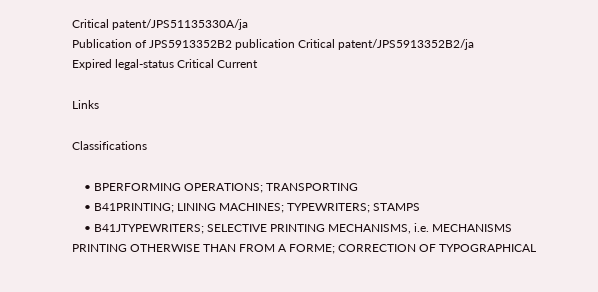Critical patent/JPS51135330A/ja
Publication of JPS5913352B2 publication Critical patent/JPS5913352B2/ja
Expired legal-status Critical Current

Links

Classifications

    • BPERFORMING OPERATIONS; TRANSPORTING
    • B41PRINTING; LINING MACHINES; TYPEWRITERS; STAMPS
    • B41JTYPEWRITERS; SELECTIVE PRINTING MECHANISMS, i.e. MECHANISMS PRINTING OTHERWISE THAN FROM A FORME; CORRECTION OF TYPOGRAPHICAL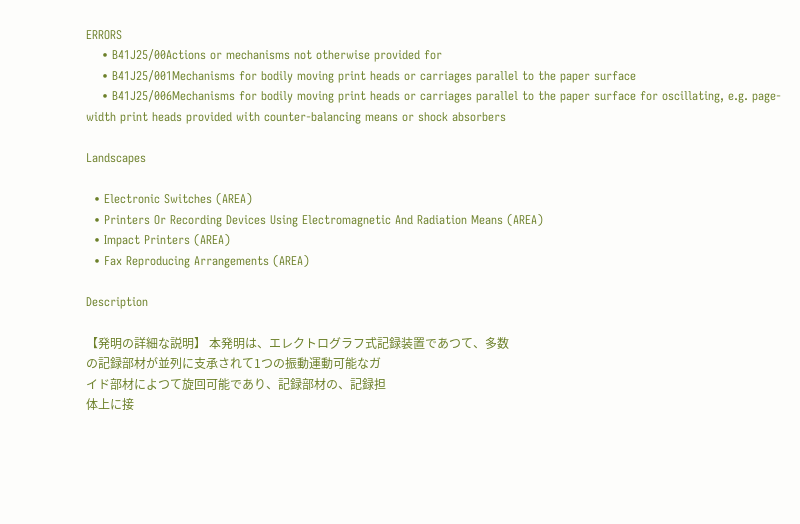ERRORS
    • B41J25/00Actions or mechanisms not otherwise provided for
    • B41J25/001Mechanisms for bodily moving print heads or carriages parallel to the paper surface
    • B41J25/006Mechanisms for bodily moving print heads or carriages parallel to the paper surface for oscillating, e.g. page-width print heads provided with counter-balancing means or shock absorbers

Landscapes

  • Electronic Switches (AREA)
  • Printers Or Recording Devices Using Electromagnetic And Radiation Means (AREA)
  • Impact Printers (AREA)
  • Fax Reproducing Arrangements (AREA)

Description

【発明の詳細な説明】 本発明は、エレクトログラフ式記録装置であつて、多数
の記録部材が並列に支承されて1つの振動運動可能なガ
イド部材によつて旋回可能であり、記録部材の、記録担
体上に接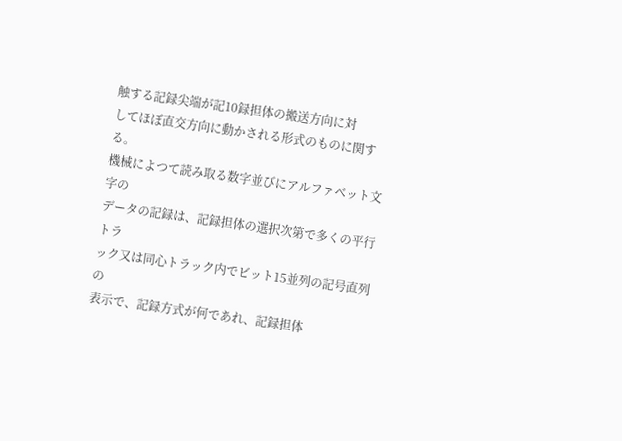触する記録尖端が記10録担体の搬送方向に対
してほぼ直交方向に動かされる形式のものに関する。
機械によつて読み取る数字並びにアルファベット文字の
データの記録は、記録担体の選択次第で多くの平行トラ
ック又は同心トラック内でビット15並列の記号直列の
表示で、記録方式が何であれ、記録担体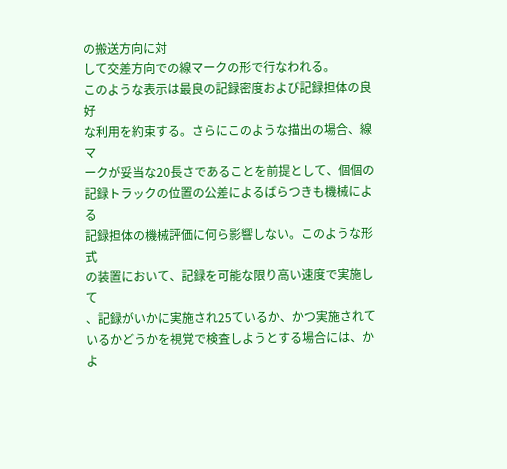の搬送方向に対
して交差方向での線マークの形で行なわれる。
このような表示は最良の記録密度および記録担体の良好
な利用を約束する。さらにこのような描出の場合、線マ
ークが妥当な20長さであることを前提として、個個の
記録トラックの位置の公差によるばらつきも機械による
記録担体の機械評価に何ら影響しない。このような形式
の装置において、記録を可能な限り高い速度で実施して
、記録がいかに実施され25ているか、かつ実施されて
いるかどうかを視覚で検査しようとする場合には、かよ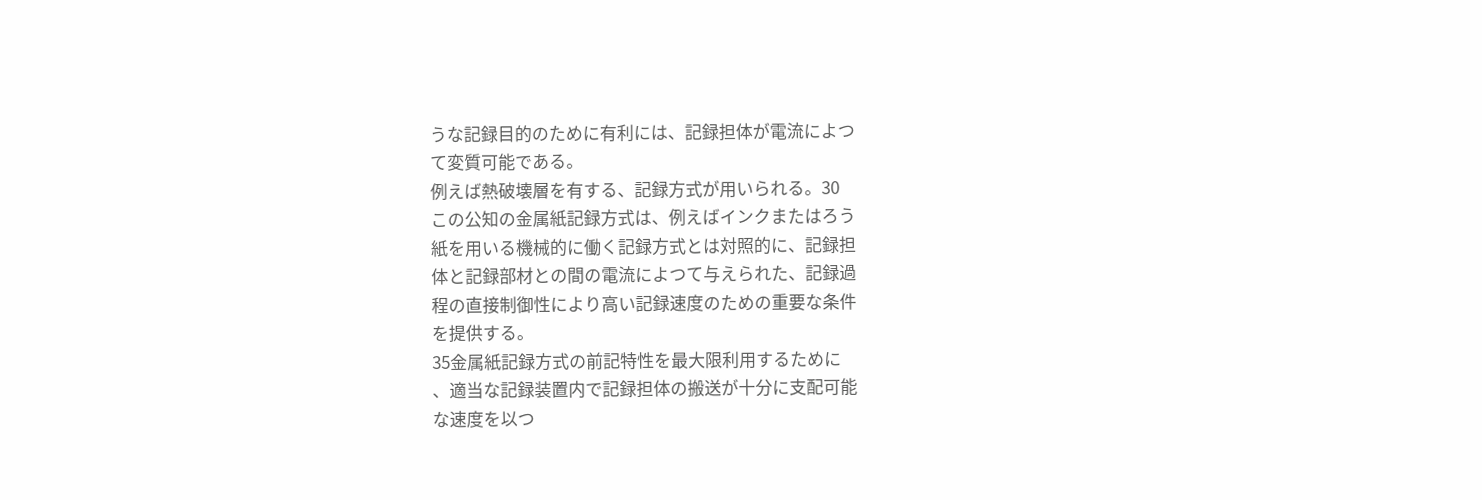うな記録目的のために有利には、記録担体が電流によつ
て変質可能である。
例えば熱破壊層を有する、記録方式が用いられる。30
この公知の金属紙記録方式は、例えばインクまたはろう
紙を用いる機械的に働く記録方式とは対照的に、記録担
体と記録部材との間の電流によつて与えられた、記録過
程の直接制御性により高い記録速度のための重要な条件
を提供する。
35金属紙記録方式の前記特性を最大限利用するために
、適当な記録装置内で記録担体の搬送が十分に支配可能
な速度を以つ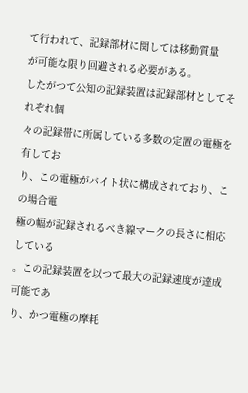て行われて、記録部材に関しては移動質量
が可能な限り回避される必要がある。
したがつて公知の記録装置は記録部材としてそれぞれ個
々の記録帯に所属している多数の定置の電極を有してお
り、この電極がバイト状に構成されており、この場合電
極の幅が記録されるべき線マークの長さに相応している
。この記録装置を以つて最大の記録速度が達成可能であ
り、かつ電極の摩耗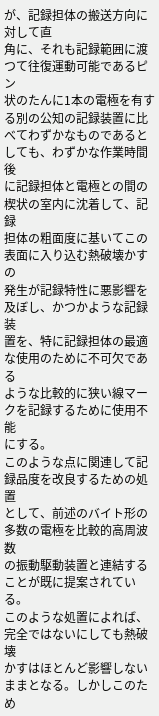が、記録担体の搬送方向に対して直
角に、それも記録範囲に渡つて往復運動可能であるピン
状のたんに1本の電極を有する別の公知の記録装置に比
べてわずかなものであるとしても、わずかな作業時間後
に記録担体と電極との間の楔状の室内に沈着して、記録
担体の粗面度に基いてこの表面に入り込む熱破壊かすの
発生が記録特性に悪影響を及ぼし、かつかような記録装
置を、特に記録担体の最適な使用のために不可欠である
ような比較的に狭い線マークを記録するために使用不能
にする。
このような点に関連して記録品度を改良するための処置
として、前述のバイト形の多数の電極を比較的高周波数
の振動駆動装置と連結することが既に提案されている。
このような処置によれば、完全ではないにしても熱破壊
かすはほとんど影響しないままとなる。しかしこのため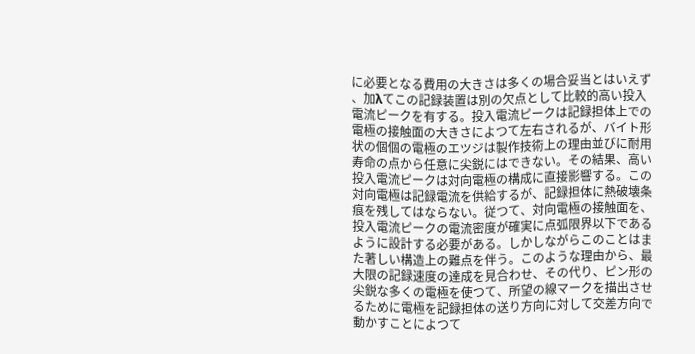に必要となる費用の大きさは多くの場合妥当とはいえず
、加λてこの記録装置は別の欠点として比較的高い投入
電流ピークを有する。投入電流ピークは記録担体上での
電極の接触面の大きさによつて左右されるが、バイト形
状の個個の電極のエツジは製作技術上の理由並びに耐用
寿命の点から任意に尖鋭にはできない。その結果、高い
投入電流ピークは対向電極の構成に直接影響する。この
対向電極は記録電流を供給するが、記録担体に熱破壊条
痕を残してはならない。従つて、対向電極の接触面を、
投入電流ピークの電流密度が確実に点弧限界以下である
ように設計する必要がある。しかしながらこのことはま
た著しい構造上の難点を伴う。このような理由から、最
大限の記録速度の達成を見合わせ、その代り、ピン形の
尖鋭な多くの電極を使つて、所望の線マークを描出させ
るために電極を記録担体の送り方向に対して交差方向で
動かすことによつて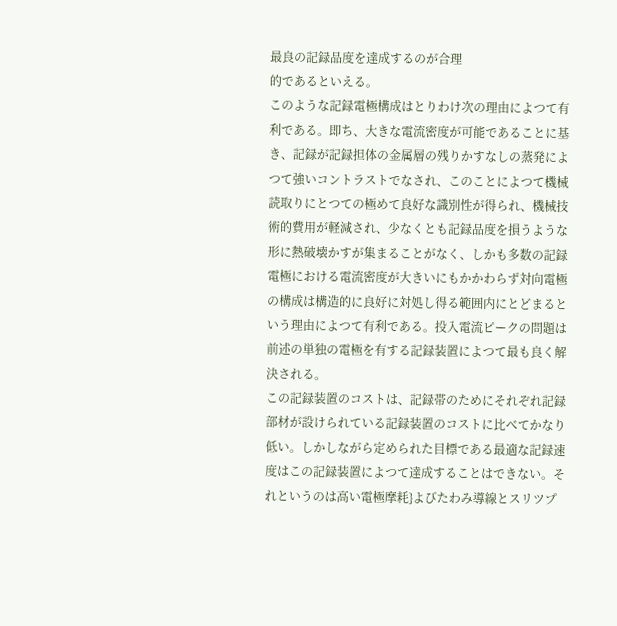最良の記録品度を達成するのが合理
的であるといえる。
このような記録電極構成はとりわけ次の理由によつて有
利である。即ち、大きな電流密度が可能であることに基
き、記録が記録担体の金属層の残りかすなしの蒸発によ
つて強いコントラストでなされ、このことによつて機械
読取りにとつての極めて良好な識別性が得られ、機械技
術的費用が軽減され、少なくとも記録品度を損うような
形に熱破壊かすが集まることがなく、しかも多数の記録
電極における電流密度が大きいにもかかわらず対向電極
の構成は構造的に良好に対処し得る範囲内にとどまると
いう理由によつて有利である。投入電流ピークの問題は
前述の単独の電極を有する記録装置によつて最も良く解
決される。
この記録装置のコストは、記録帯のためにそれぞれ記録
部材が設けられている記録装置のコストに比べてかなり
低い。しかしながら定められた目標である最適な記録速
度はこの記録装置によつて達成することはできない。そ
れというのは高い電極摩耗}よびたわみ導線とスリツプ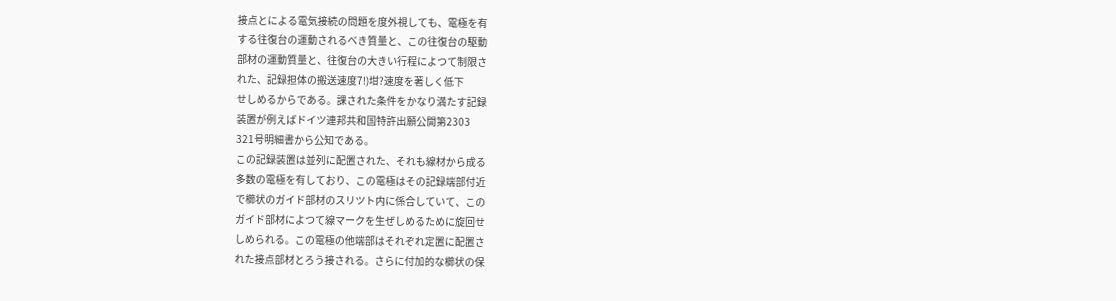接点とによる電気接続の問題を度外視しても、電極を有
する往復台の運動されるべき質量と、この往復台の駆動
部材の運動質量と、往復台の大きい行程によつて制限さ
れた、記録担体の搬送速度7!)坩?速度を著しく低下
せしめるからである。課された条件をかなり満たす記録
装置が例えばドイツ連邦共和国特許出願公開第2303
321号明細書から公知である。
この記録装置は並列に配置された、それも線材から成る
多数の電極を有しており、この電極はその記録端部付近
で櫛状のガイド部材のスリツト内に係合していて、この
ガイド部材によつて線マークを生ぜしめるために旋回せ
しめられる。この電極の他端部はそれぞれ定置に配置さ
れた接点部材とろう接される。さらに付加的な櫛状の保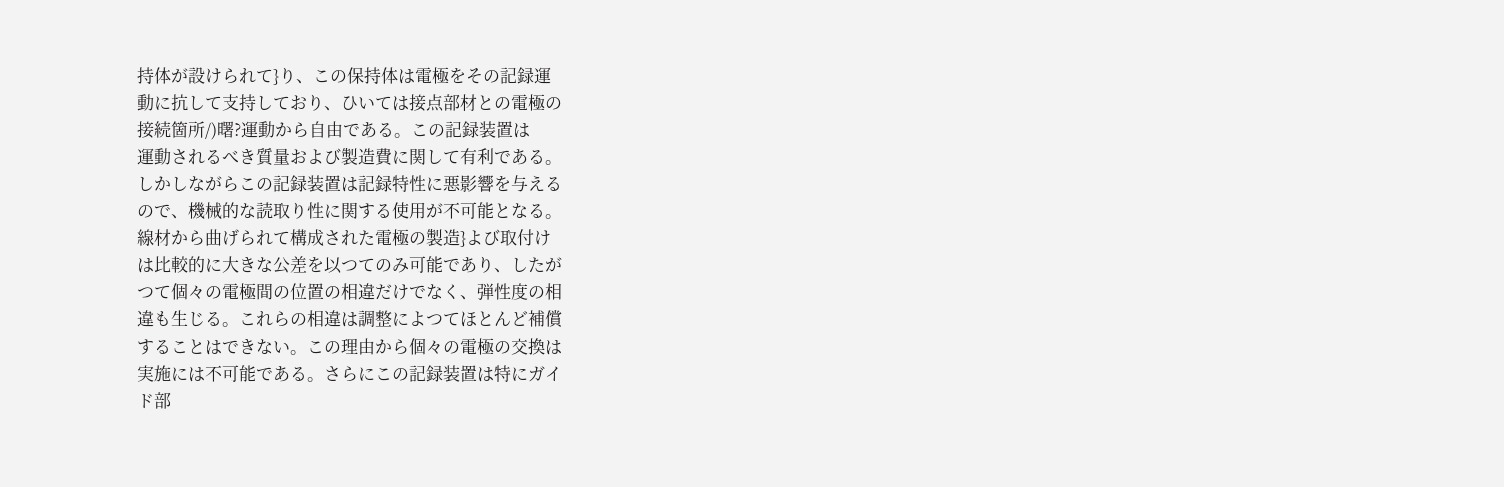持体が設けられて}り、この保持体は電極をその記録運
動に抗して支持しており、ひいては接点部材との電極の
接続箇所/)曙?運動から自由である。この記録装置は
運動されるべき質量および製造費に関して有利である。
しかしながらこの記録装置は記録特性に悪影響を与える
ので、機械的な読取り性に関する使用が不可能となる。
線材から曲げられて構成された電極の製造}よび取付け
は比較的に大きな公差を以つてのみ可能であり、したが
つて個々の電極間の位置の相違だけでなく、弾性度の相
違も生じる。これらの相違は調整によつてほとんど補償
することはできない。この理由から個々の電極の交換は
実施には不可能である。さらにこの記録装置は特にガイ
ド部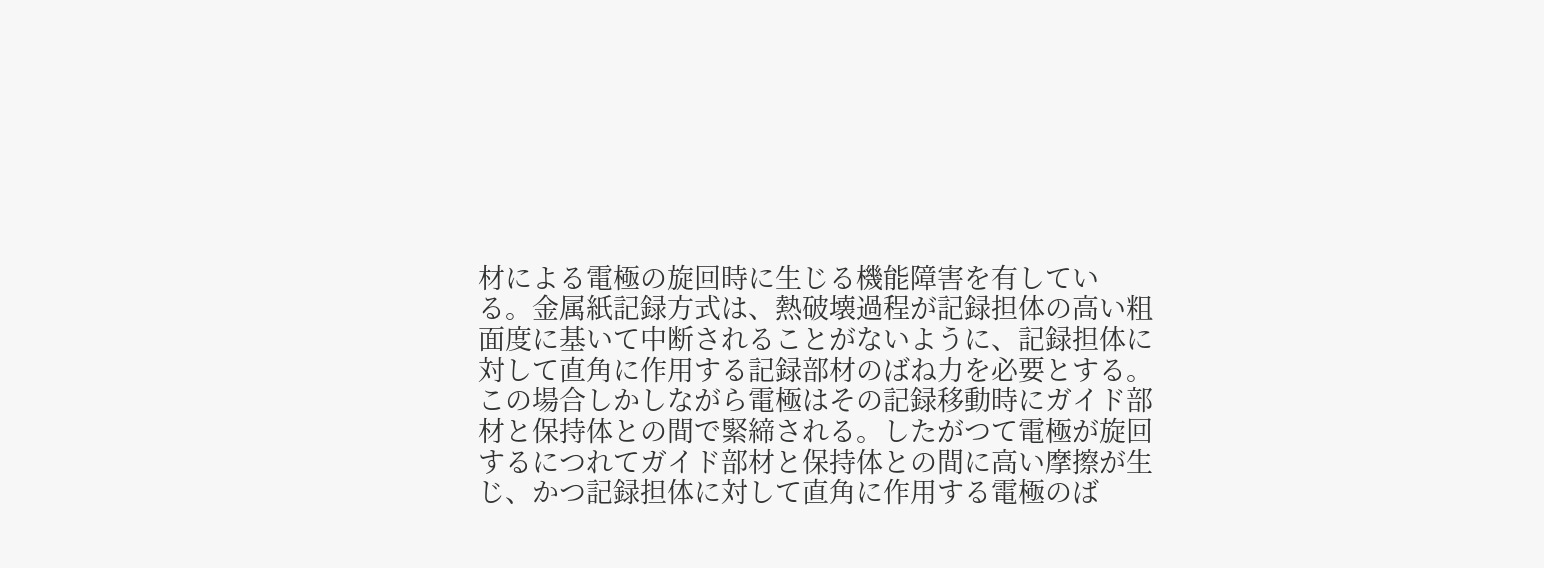材による電極の旋回時に生じる機能障害を有してい
る。金属紙記録方式は、熱破壊過程が記録担体の高い粗
面度に基いて中断されることがないように、記録担体に
対して直角に作用する記録部材のばね力を必要とする。
この場合しかしながら電極はその記録移動時にガイド部
材と保持体との間で緊締される。したがつて電極が旋回
するにつれてガイド部材と保持体との間に高い摩擦が生
じ、かつ記録担体に対して直角に作用する電極のば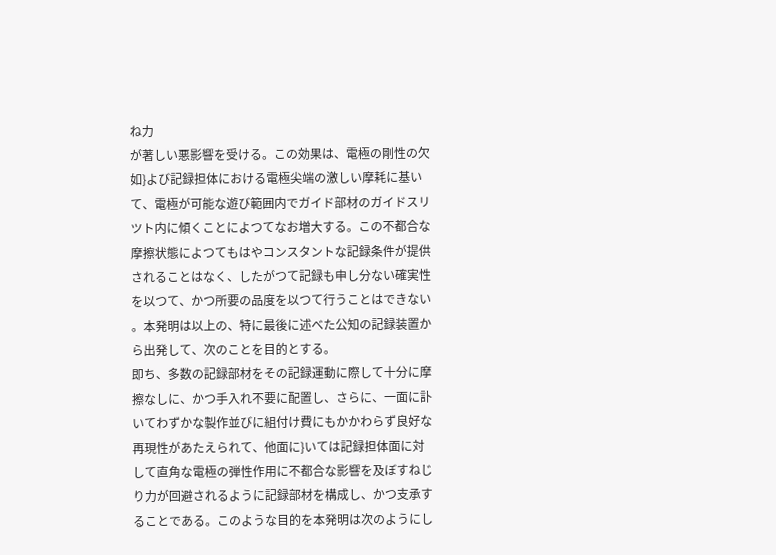ね力
が著しい悪影響を受ける。この効果は、電極の剛性の欠
如}よび記録担体における電極尖端の激しい摩耗に基い
て、電極が可能な遊び範囲内でガイド部材のガイドスリ
ツト内に傾くことによつてなお増大する。この不都合な
摩擦状態によつてもはやコンスタントな記録条件が提供
されることはなく、したがつて記録も申し分ない確実性
を以つて、かつ所要の品度を以つて行うことはできない
。本発明は以上の、特に最後に述べた公知の記録装置か
ら出発して、次のことを目的とする。
即ち、多数の記録部材をその記録運動に際して十分に摩
擦なしに、かつ手入れ不要に配置し、さらに、一面に訃
いてわずかな製作並びに組付け費にもかかわらず良好な
再現性があたえられて、他面に}いては記録担体面に対
して直角な電極の弾性作用に不都合な影響を及ぼすねじ
り力が回避されるように記録部材を構成し、かつ支承す
ることである。このような目的を本発明は次のようにし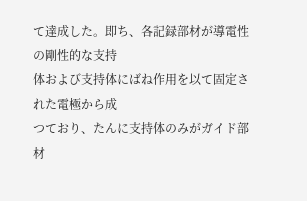て達成した。即ち、各記録部材が導電性の剛性的な支持
体および支持体にばね作用を以て固定された電極から成
つており、たんに支持体のみがガイド部材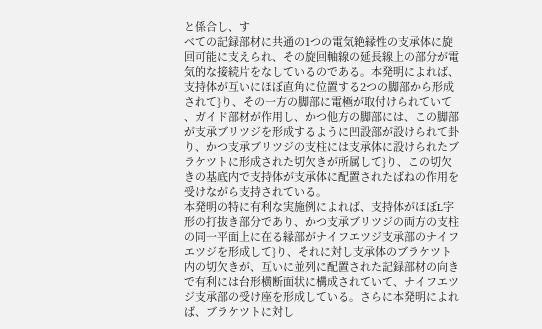と係合し、す
べての記録部材に共通の1つの電気絶縁性の支承体に旋
回可能に支えられ、その旋回軸線の延長線上の部分が電
気的な接続片をなしているのである。本発明によれば、
支持体が互いにほぼ直角に位置する2つの脚部から形成
されて}り、その一方の脚部に電極が取付けられていて
、ガイド部材が作用し、かつ他方の脚部には、この脚部
が支承ブリツジを形成するように凹設部が設けられて卦
り、かつ支承ブリツジの支柱には支承体に設けられたブ
ラケツトに形成された切欠きが所属して}り、この切欠
きの基底内で支持体が支承体に配置されたばねの作用を
受けながら支持されている。
本発明の特に有利な実施例によれば、支持体がほぼL字
形の打抜き部分であり、かつ支承ブリツジの両方の支柱
の同一平面上に在る縁部がナイフエツジ支承部のナイフ
エツジを形成して}り、それに対し支承体のブラケツト
内の切欠きが、互いに並列に配置された記録部材の向き
で有利には台形横断面状に構成されていて、ナイフエツ
ジ支承部の受け座を形成している。さらに本発明によれ
ば、ブラケツトに対し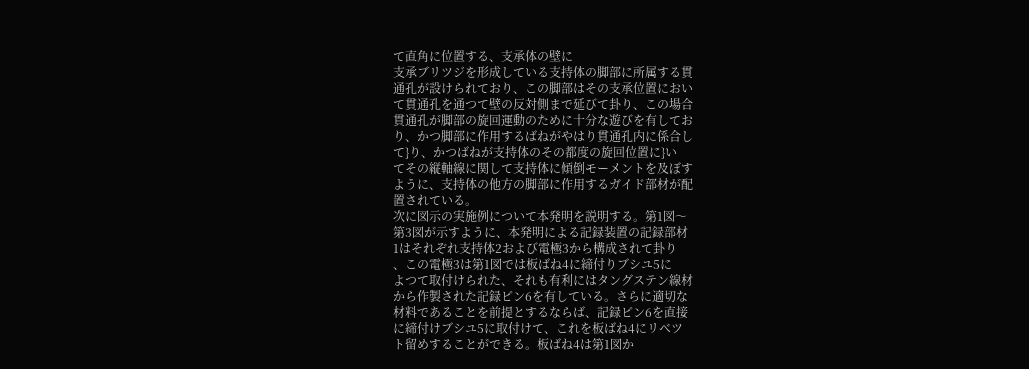て直角に位置する、支承体の壁に
支承ブリツジを形成している支持体の脚部に所属する貫
通孔が設けられており、この脚部はその支承位置におい
て貫通孔を通つて壁の反対側まで延びて卦り、この場合
貫通孔が脚部の旋回運動のために十分な遊びを有してお
り、かつ脚部に作用するばねがやはり貫通孔内に係合し
て}り、かつばねが支持体のその都度の旋回位置に}い
てその縦軸線に関して支持体に傾倒モーメントを及ぼす
ように、支持体の他方の脚部に作用するガイド部材が配
置されている。
次に図示の実施例について本発明を説明する。第1図〜
第3図が示すように、本発明による記録装置の記録部材
1はそれぞれ支持体2および電極3から構成されて卦り
、この電極3は第1図では板ばね4に締付りブシユ5に
よつて取付けられた、それも有利にはタングステン線材
から作製された記録ピン6を有している。さらに適切な
材料であることを前提とするならば、記録ピン6を直接
に締付けブシユ5に取付けて、これを板ばね4にリベツ
ト留めすることができる。板ばね4は第1図か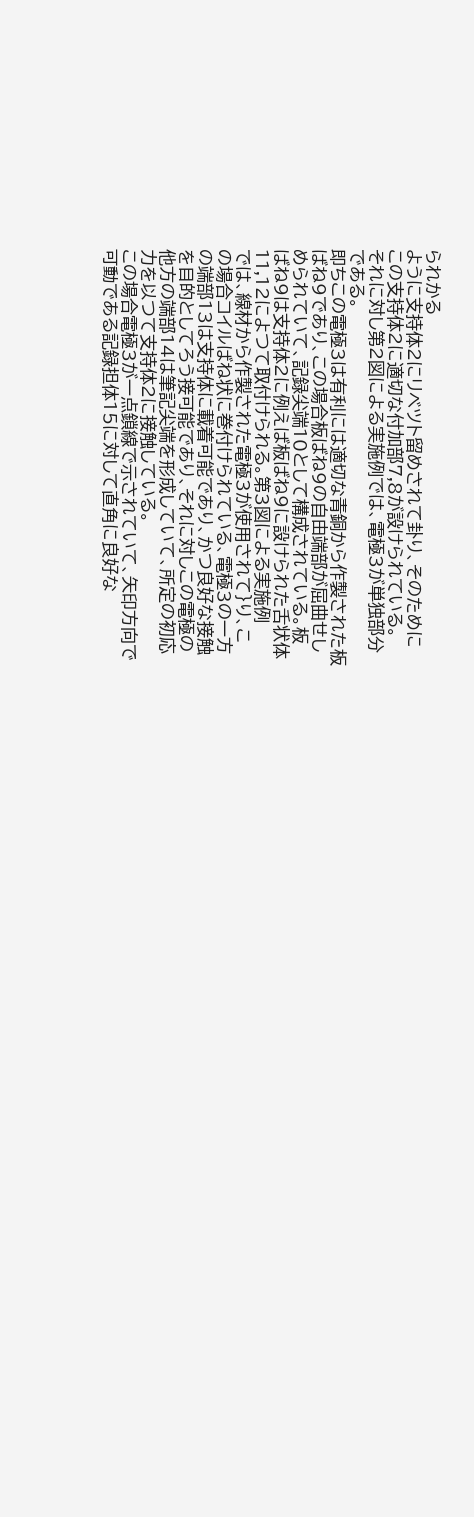られかる
ように支持体2にリベツト留めされて卦り、そのために
この支持体2に適切な付加部7,8が設けられている。
それに対し第2図による実施例では、電極3が単独部分
である。
即ちこの電極3は有利には適切な青銅から作製された板
ばね9であり、この場合板ばね9の自由端部が屈曲せし
められていて、記録尖端10として構成されている。板
ばね9は支持体2に例えば板ばね9に設けられた舌状体
11,12によつて取付けられる。第3図による実施例
では、線材から作製された電極3が使用されて}り、こ
の場合コイルばね状に巻付けられている、電極3の一方
の端部13は支持体に載着可能であり、かつ良好な接触
を目的としてろう接可能であり、それに対しこの電極の
他方の端部14は筆記尖端を形成していて、所定の初応
力を以つて支持体2に接触している。
この場合電極3が一点鎖線で示されていて、矢印方向で
可動である記録担体15に対して直角に良好な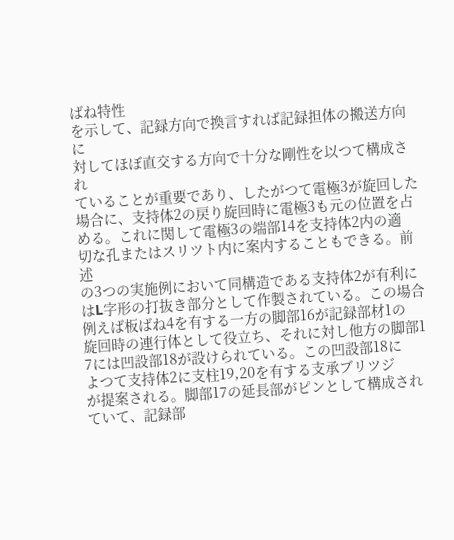ばね特性
を示して、記録方向で換言すれば記録担体の搬送方向に
対してほぼ直交する方向で十分な剛性を以つて構成され
ていることが重要であり、したがつて電極3が旋回した
場合に、支持体2の戻り旋回時に電極3も元の位置を占
める。これに関して電極3の端部14を支持体2内の適
切な孔またはスリツト内に案内することもできる。前述
の3つの実施例において同構造である支持体2が有利に
はL字形の打抜き部分として作製されている。この場合
例えば板ばね4を有する一方の脚部16が記録部材1の
旋回時の連行体として役立ち、それに対し他方の脚部1
7には凹設部18が設けられている。この凹設部18に
よつて支持体2に支柱19,20を有する支承ブリツジ
が提案される。脚部17の延長部がピンとして構成され
ていて、記録部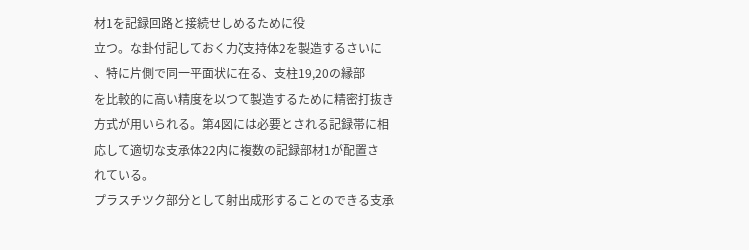材1を記録回路と接続せしめるために役
立つ。な卦付記しておく力ζ支持体2を製造するさいに
、特に片側で同一平面状に在る、支柱19,20の縁部
を比較的に高い精度を以つて製造するために精密打抜き
方式が用いられる。第4図には必要とされる記録帯に相
応して適切な支承体22内に複数の記録部材1が配置さ
れている。
プラスチツク部分として射出成形することのできる支承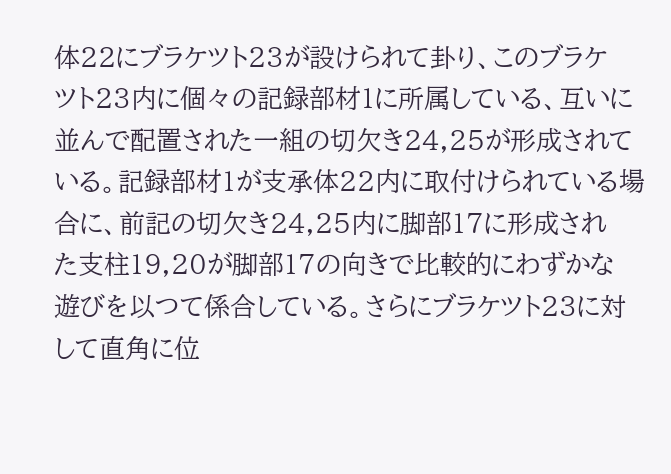体22にブラケツト23が設けられて卦り、このブラケ
ツト23内に個々の記録部材1に所属している、互いに
並んで配置された一組の切欠き24,25が形成されて
いる。記録部材1が支承体22内に取付けられている場
合に、前記の切欠き24,25内に脚部17に形成され
た支柱19,20が脚部17の向きで比較的にわずかな
遊びを以つて係合している。さらにブラケツト23に対
して直角に位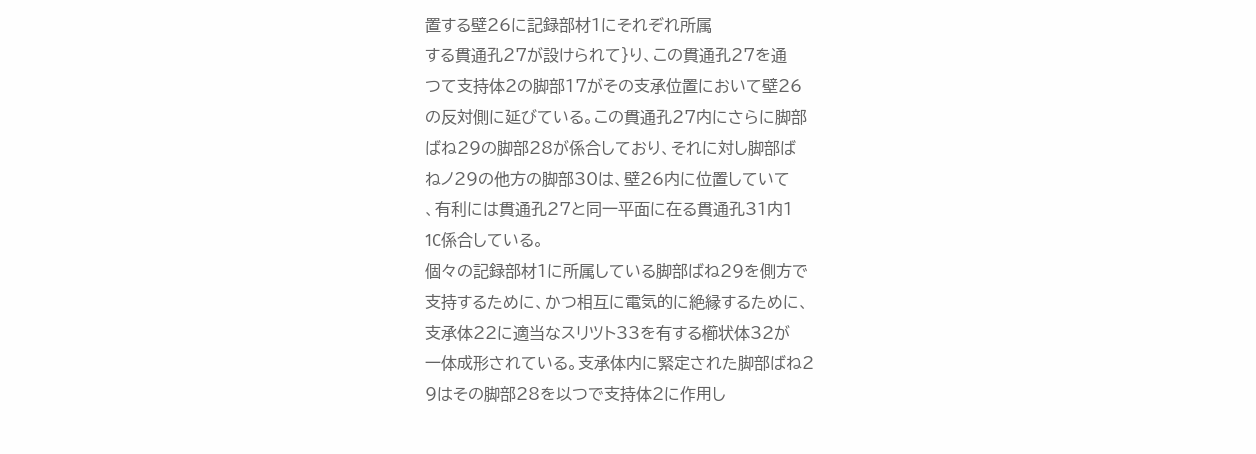置する壁26に記録部材1にそれぞれ所属
する貫通孔27が設けられて}り、この貫通孔27を通
つて支持体2の脚部17がその支承位置において壁26
の反対側に延びている。この貫通孔27内にさらに脚部
ばね29の脚部28が係合しており、それに対し脚部ば
ねノ29の他方の脚部30は、壁26内に位置していて
、有利には貫通孔27と同一平面に在る貫通孔31内1
1C係合している。
個々の記録部材1に所属している脚部ばね29を側方で
支持するために、かつ相互に電気的に絶縁するために、
支承体22に適当なスリツト33を有する櫛状体32が
一体成形されている。支承体内に緊定された脚部ばね2
9はその脚部28を以つで支持体2に作用し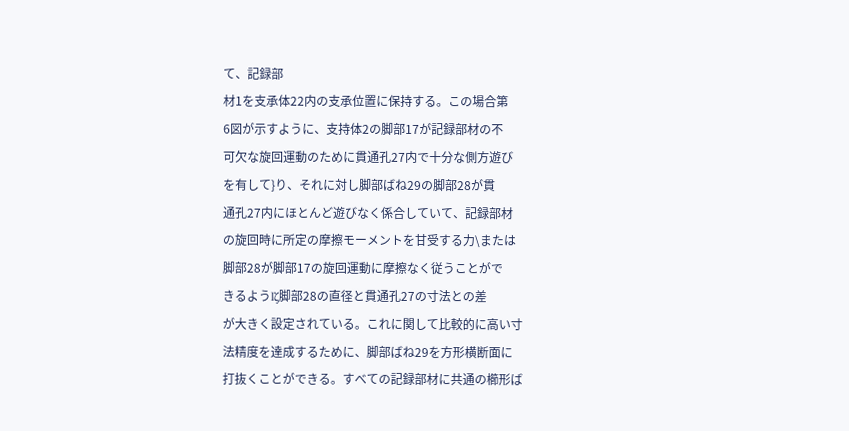て、記録部
材1を支承体22内の支承位置に保持する。この場合第
6図が示すように、支持体2の脚部17が記録部材の不
可欠な旋回運動のために貫通孔27内で十分な側方遊び
を有して}り、それに対し脚部ばね29の脚部28が貫
通孔27内にほとんど遊びなく係合していて、記録部材
の旋回時に所定の摩擦モーメントを甘受する力\または
脚部28が脚部17の旋回運動に摩擦なく従うことがで
きるようlζ脚部28の直径と貫通孔27の寸法との差
が大きく設定されている。これに関して比較的に高い寸
法精度を達成するために、脚部ばね29を方形横断面に
打抜くことができる。すべての記録部材に共通の櫛形ば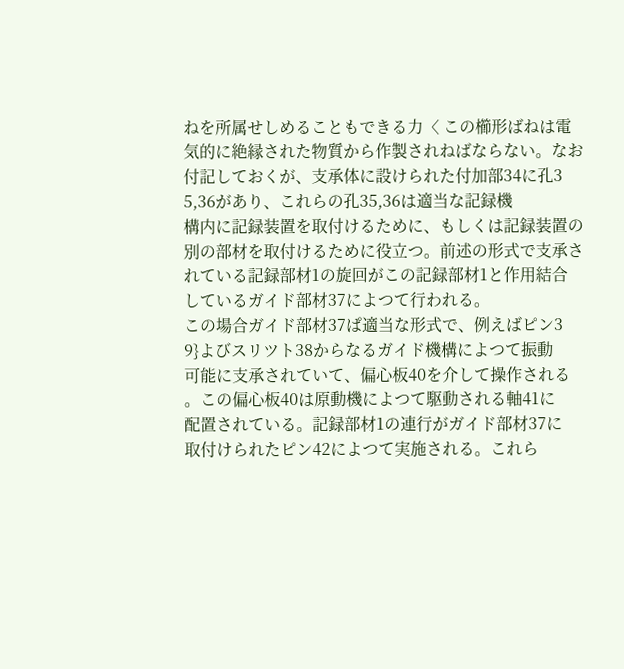ねを所属せしめることもできる力〈 この櫛形ばねは電
気的に絶縁された物質から作製されねばならない。なお
付記しておくが、支承体に設けられた付加部34に孔3
5,36があり、これらの孔35,36は適当な記録機
構内に記録装置を取付けるために、もしくは記録装置の
別の部材を取付けるために役立つ。前述の形式で支承さ
れている記録部材1の旋回がこの記録部材1と作用結合
しているガイド部材37によつて行われる。
この場合ガイド部材37ぱ適当な形式で、例えばピン3
9}よびスリツト38からなるガイド機構によつて振動
可能に支承されていて、偏心板40を介して操作される
。この偏心板40は原動機によつて駆動される軸41に
配置されている。記録部材1の連行がガイド部材37に
取付けられたピン42によつて実施される。これら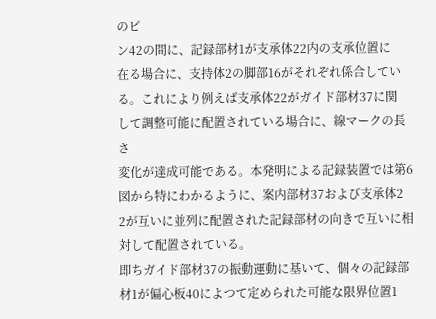のピ
ン42の間に、記録部材1が支承体22内の支承位置に
在る場合に、支持体2の脚部16がそれぞれ係合してい
る。これにより例えば支承体22がガイド部材37に関
して調整可能に配置されている場合に、線マークの長さ
変化が達成可能である。本発明による記録装置では第6
図から特にわかるように、案内部材37および支承体2
2が互いに並列に配置された記録部材の向きで互いに相
対して配置されている。
即ちガイド部材37の振動運動に基いて、個々の記録部
材1が偏心板40によつて定められた可能な限界位置1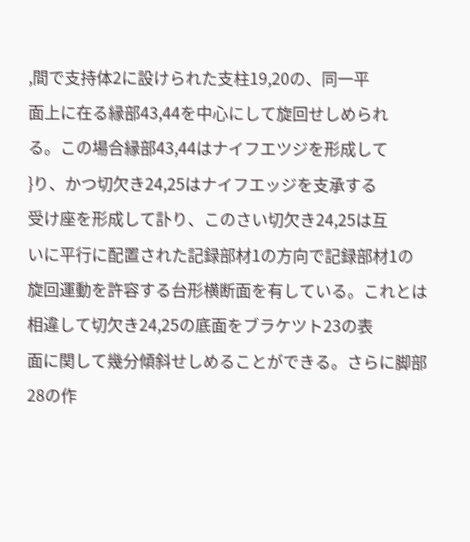,間で支持体2に設けられた支柱19,20の、同一平
面上に在る縁部43,44を中心にして旋回せしめられ
る。この場合縁部43,44はナイフエツジを形成して
}り、かつ切欠き24,25はナイフエッジを支承する
受け座を形成して訃り、このさい切欠き24,25は互
いに平行に配置された記録部材1の方向で記録部材1の
旋回運動を許容する台形横断面を有している。これとは
相違して切欠き24,25の底面をブラケツト23の表
面に関して幾分傾斜せしめることができる。さらに脚部
28の作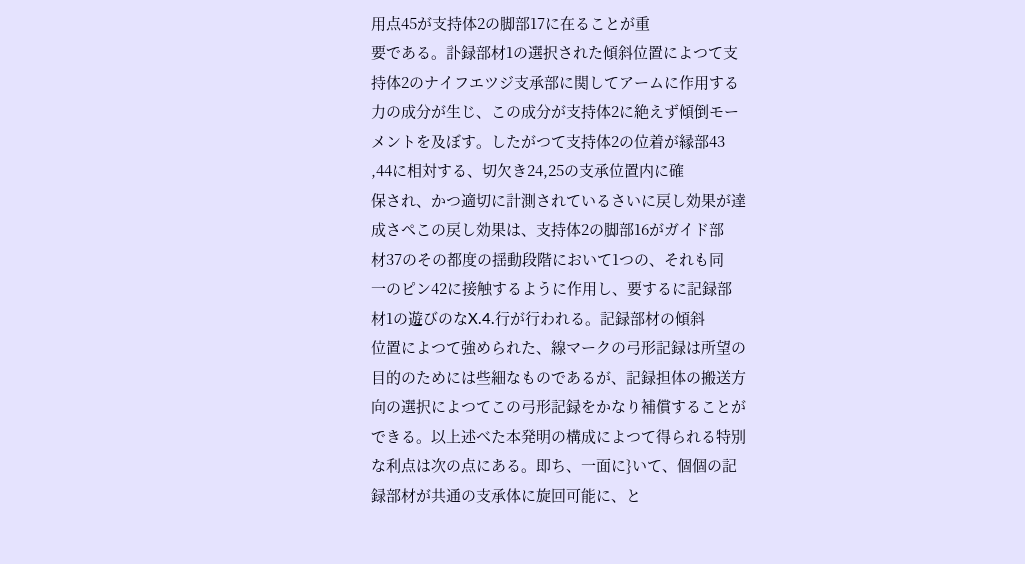用点45が支持体2の脚部17に在ることが重
要である。訃録部材1の選択された傾斜位置によつて支
持体2のナイフエツジ支承部に関してアームに作用する
力の成分が生じ、この成分が支持体2に絶えず傾倒モー
メントを及ぼす。したがつて支持体2の位着が縁部43
,44に相対する、切欠き24,25の支承位置内に確
保され、かつ適切に計測されているさいに戻し効果が達
成さぺこの戻し効果は、支持体2の脚部16がガイド部
材37のその都度の揺動段階において1つの、それも同
一のピン42に接触するように作用し、要するに記録部
材1の遊びのなX.4.行が行われる。記録部材の傾斜
位置によつて強められた、線マークの弓形記録は所望の
目的のためには些細なものであるが、記録担体の搬送方
向の選択によつてこの弓形記録をかなり補償することが
できる。以上述べた本発明の構成によつて得られる特別
な利点は次の点にある。即ち、一面に}いて、個個の記
録部材が共通の支承体に旋回可能に、と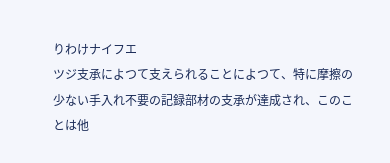りわけナイフエ
ツジ支承によつて支えられることによつて、特に摩擦の
少ない手入れ不要の記録部材の支承が達成され、このこ
とは他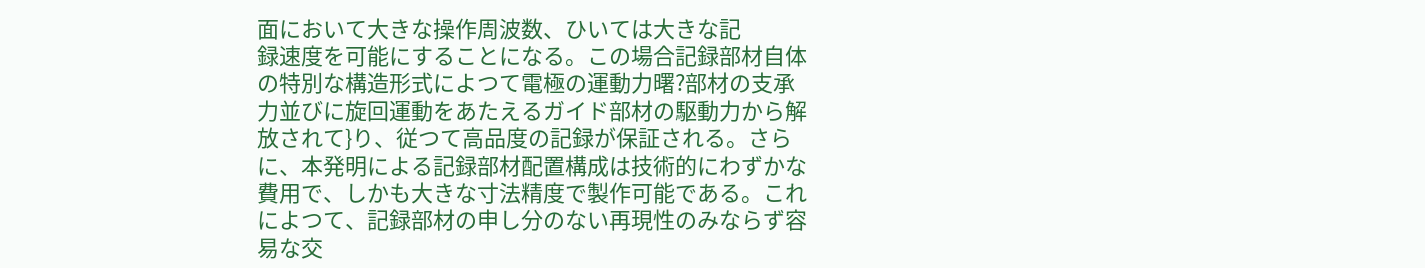面において大きな操作周波数、ひいては大きな記
録速度を可能にすることになる。この場合記録部材自体
の特別な構造形式によつて電極の運動力曙?部材の支承
力並びに旋回運動をあたえるガイド部材の駆動力から解
放されて}り、従つて高品度の記録が保証される。さら
に、本発明による記録部材配置構成は技術的にわずかな
費用で、しかも大きな寸法精度で製作可能である。これ
によつて、記録部材の申し分のない再現性のみならず容
易な交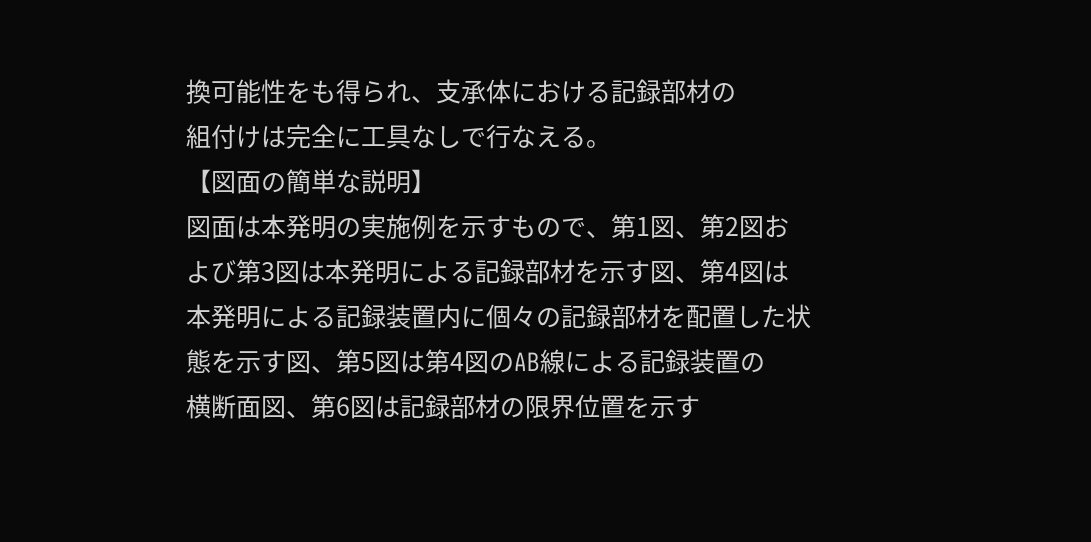換可能性をも得られ、支承体における記録部材の
組付けは完全に工具なしで行なえる。
【図面の簡単な説明】
図面は本発明の実施例を示すもので、第1図、第2図お
よび第3図は本発明による記録部材を示す図、第4図は
本発明による記録装置内に個々の記録部材を配置した状
態を示す図、第5図は第4図のAB線による記録装置の
横断面図、第6図は記録部材の限界位置を示す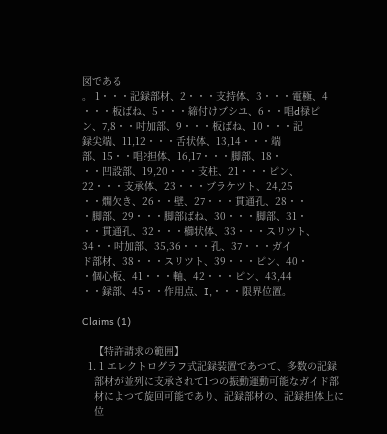図である
。 1・・・記録部材、2・・・支持体、3・・・電極、4
・・・板ばね、5・・・締付けブシユ、6・・唱d禄ピ
ン、7,8・・吋加部、9・・・板ばね、10・・・記
録尖端、11,12・・・舌状体、13,14・・・端
部、15・・唱?担体、16,17・・・脚部、18・
・・凹設部、19,20・・・支柱、21・・・ピン、
22・・・支承体、23・・・ブラケツト、24,25
・・燗欠き、26・・壁、27・・・貫通孔、28・・
・脚部、29・・・脚部ばね、30・・・脚部、31・
・・貫通孔、32・・・櫛状体、33・・・スリツト、
34・・吋加部、35,36・・・孔、37・・・ガイ
ド部材、38・・・スリツト、39・・・ピン、40・
・個心板、41・・・軸、42・・・ピン、43,44
・・録部、45・・作用点、I,・・・限界位置。

Claims (1)

    【特許請求の範囲】
  1. 1 エレクトログラフ式記録装置であつて、多数の記録
    部材が並列に支承されて1つの振動運動可能なガイド部
    材によつて旋回可能であり、記録部材の、記録担体上に
    位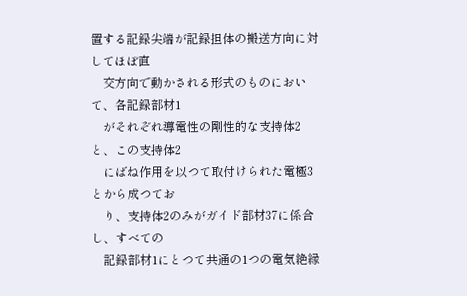置する記録尖端が記録担体の搬送方向に対してほぼ直
    交方向で動かされる形式のものにおいて、各記録部材1
    がそれぞれ導電性の剛性的な支持体2と、この支持体2
    にばね作用を以つて取付けられた電極3とから成つてお
    り、支持体2のみがガイド部材37に係合し、すべての
    記録部材1にとつて共通の1つの電気絶縁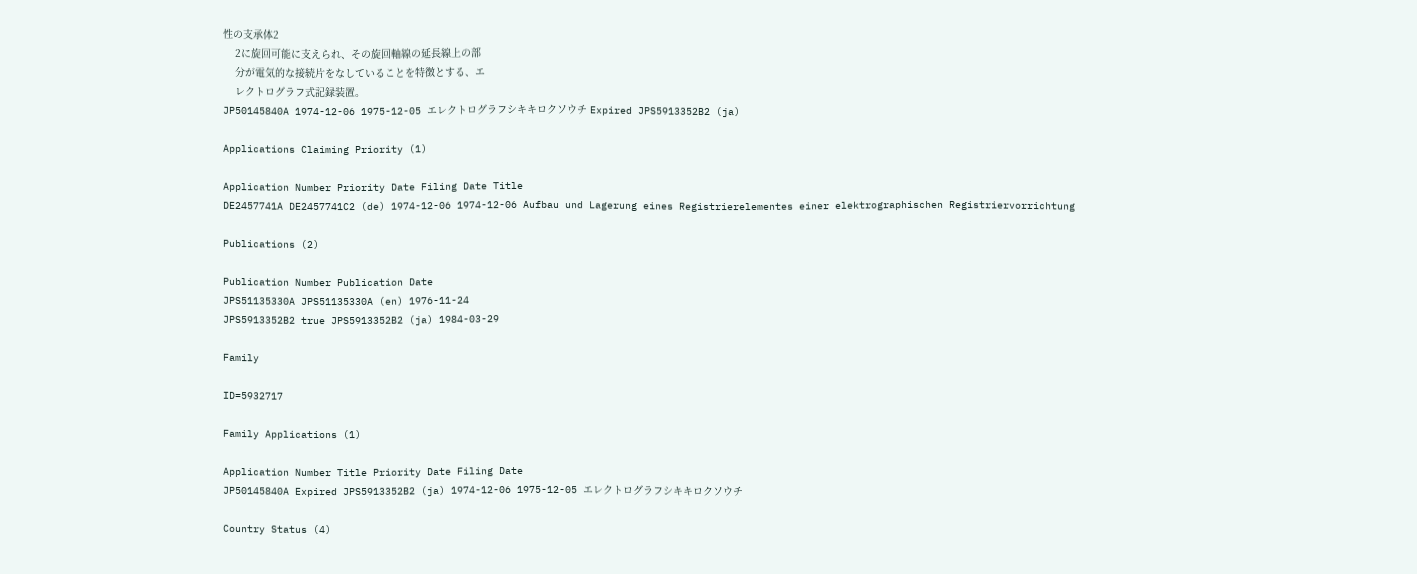性の支承体2
    2に旋回可能に支えられ、その旋回軸線の延長線上の部
    分が電気的な接続片をなしていることを特徴とする、エ
    レクトログラフ式記録装置。
JP50145840A 1974-12-06 1975-12-05 エレクトログラフシキキロクソウチ Expired JPS5913352B2 (ja)

Applications Claiming Priority (1)

Application Number Priority Date Filing Date Title
DE2457741A DE2457741C2 (de) 1974-12-06 1974-12-06 Aufbau und Lagerung eines Registrierelementes einer elektrographischen Registriervorrichtung

Publications (2)

Publication Number Publication Date
JPS51135330A JPS51135330A (en) 1976-11-24
JPS5913352B2 true JPS5913352B2 (ja) 1984-03-29

Family

ID=5932717

Family Applications (1)

Application Number Title Priority Date Filing Date
JP50145840A Expired JPS5913352B2 (ja) 1974-12-06 1975-12-05 エレクトログラフシキキロクソウチ

Country Status (4)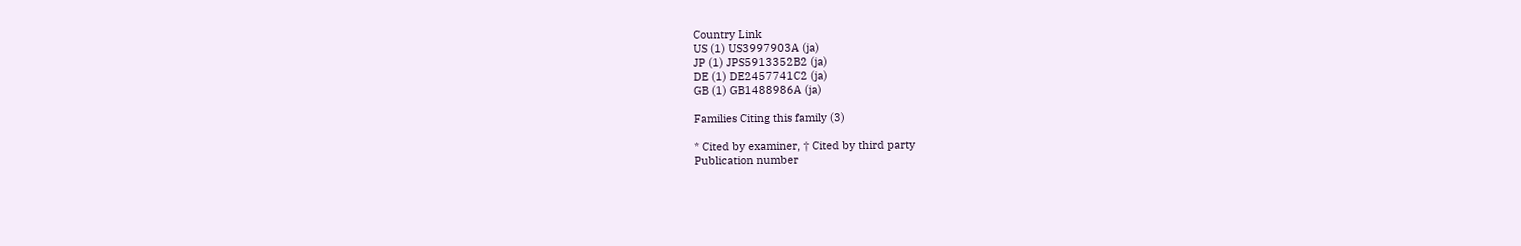Country Link
US (1) US3997903A (ja)
JP (1) JPS5913352B2 (ja)
DE (1) DE2457741C2 (ja)
GB (1) GB1488986A (ja)

Families Citing this family (3)

* Cited by examiner, † Cited by third party
Publication number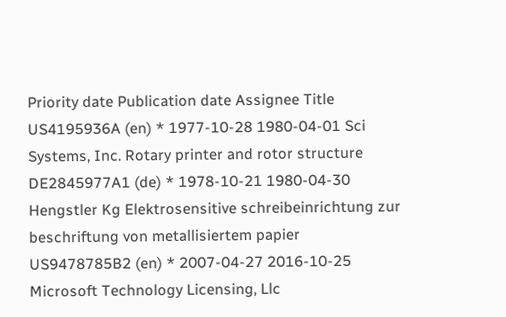Priority date Publication date Assignee Title
US4195936A (en) * 1977-10-28 1980-04-01 Sci Systems, Inc. Rotary printer and rotor structure
DE2845977A1 (de) * 1978-10-21 1980-04-30 Hengstler Kg Elektrosensitive schreibeinrichtung zur beschriftung von metallisiertem papier
US9478785B2 (en) * 2007-04-27 2016-10-25 Microsoft Technology Licensing, Llc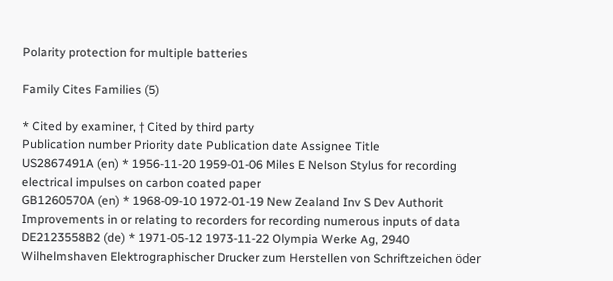Polarity protection for multiple batteries

Family Cites Families (5)

* Cited by examiner, † Cited by third party
Publication number Priority date Publication date Assignee Title
US2867491A (en) * 1956-11-20 1959-01-06 Miles E Nelson Stylus for recording electrical impulses on carbon coated paper
GB1260570A (en) * 1968-09-10 1972-01-19 New Zealand Inv S Dev Authorit Improvements in or relating to recorders for recording numerous inputs of data
DE2123558B2 (de) * 1971-05-12 1973-11-22 Olympia Werke Ag, 2940 Wilhelmshaven Elektrographischer Drucker zum Herstellen von Schriftzeichen öder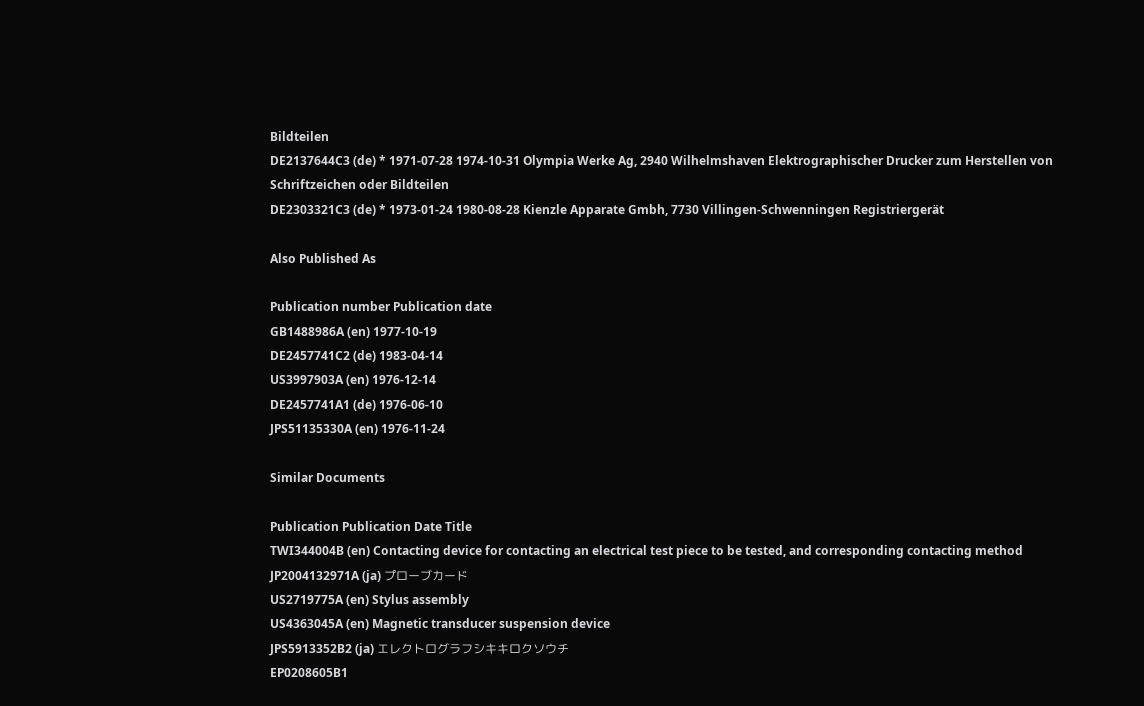Bildteilen
DE2137644C3 (de) * 1971-07-28 1974-10-31 Olympia Werke Ag, 2940 Wilhelmshaven Elektrographischer Drucker zum Herstellen von Schriftzeichen oder Bildteilen
DE2303321C3 (de) * 1973-01-24 1980-08-28 Kienzle Apparate Gmbh, 7730 Villingen-Schwenningen Registriergerät

Also Published As

Publication number Publication date
GB1488986A (en) 1977-10-19
DE2457741C2 (de) 1983-04-14
US3997903A (en) 1976-12-14
DE2457741A1 (de) 1976-06-10
JPS51135330A (en) 1976-11-24

Similar Documents

Publication Publication Date Title
TWI344004B (en) Contacting device for contacting an electrical test piece to be tested, and corresponding contacting method
JP2004132971A (ja) プローブカード
US2719775A (en) Stylus assembly
US4363045A (en) Magnetic transducer suspension device
JPS5913352B2 (ja) エレクトログラフシキキロクソウチ
EP0208605B1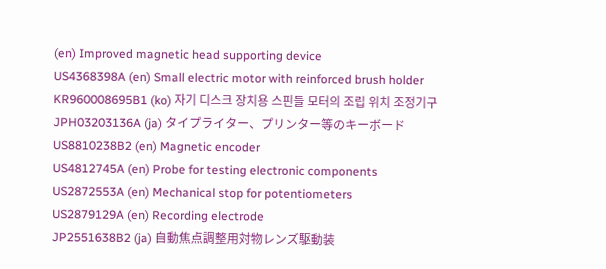(en) Improved magnetic head supporting device
US4368398A (en) Small electric motor with reinforced brush holder
KR960008695B1 (ko) 자기 디스크 장치용 스핀들 모터의 조립 위치 조정기구
JPH03203136A (ja) タイプライター、プリンター等のキーボード
US8810238B2 (en) Magnetic encoder
US4812745A (en) Probe for testing electronic components
US2872553A (en) Mechanical stop for potentiometers
US2879129A (en) Recording electrode
JP2551638B2 (ja) 自動焦点調整用対物レンズ駆動装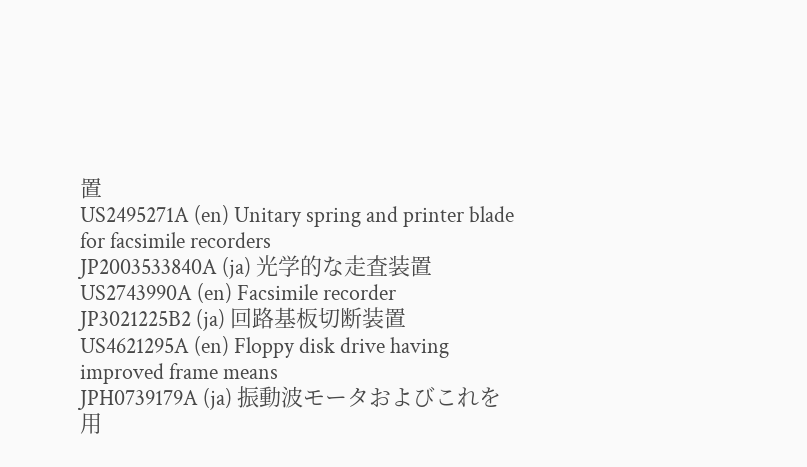置
US2495271A (en) Unitary spring and printer blade for facsimile recorders
JP2003533840A (ja) 光学的な走査装置
US2743990A (en) Facsimile recorder
JP3021225B2 (ja) 回路基板切断装置
US4621295A (en) Floppy disk drive having improved frame means
JPH0739179A (ja) 振動波モータおよびこれを用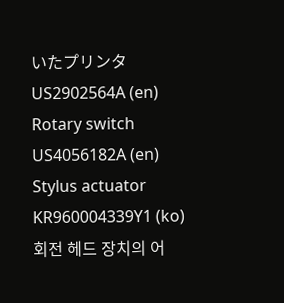いたプリンタ
US2902564A (en) Rotary switch
US4056182A (en) Stylus actuator
KR960004339Y1 (ko) 회전 헤드 장치의 어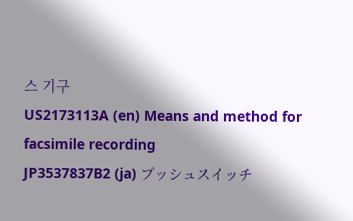스 기구
US2173113A (en) Means and method for facsimile recording
JP3537837B2 (ja) プッシュスイッチ